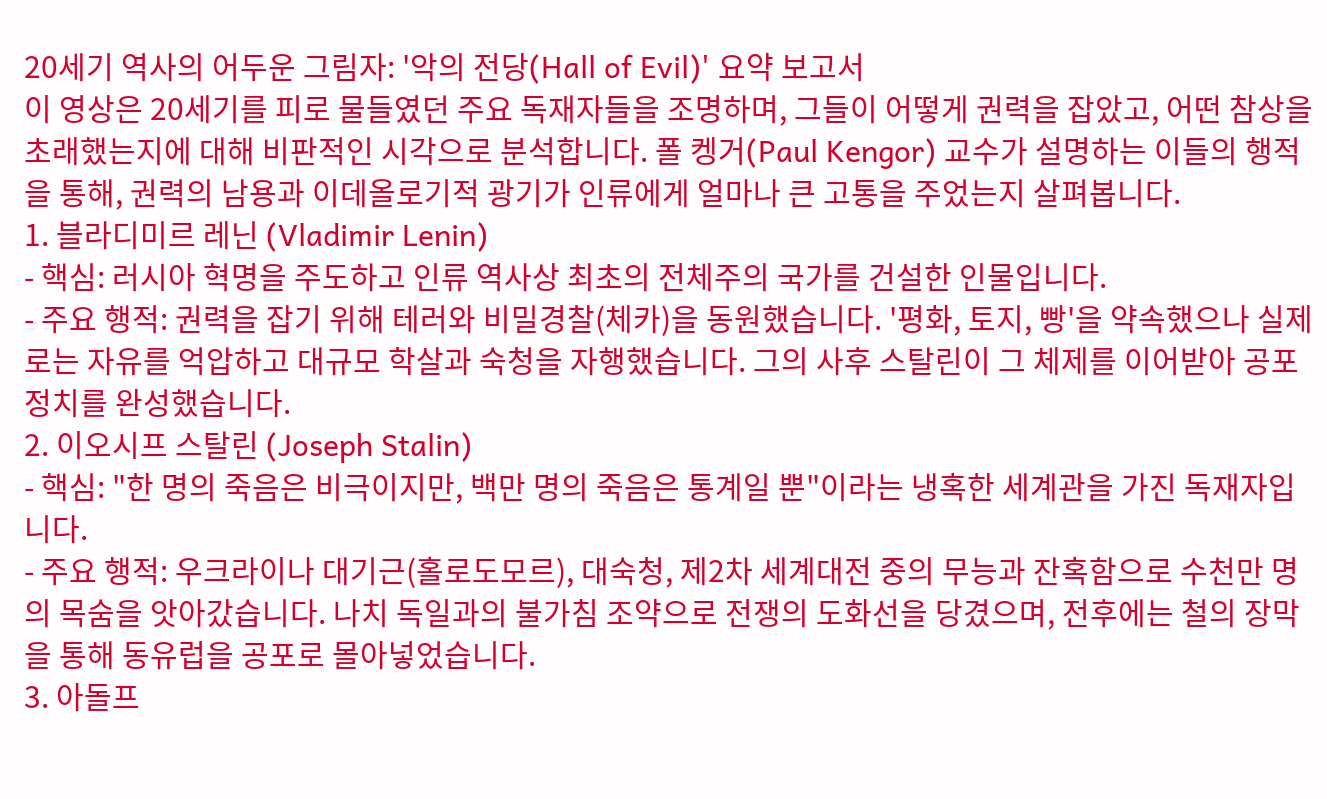20세기 역사의 어두운 그림자: '악의 전당(Hall of Evil)' 요약 보고서
이 영상은 20세기를 피로 물들였던 주요 독재자들을 조명하며, 그들이 어떻게 권력을 잡았고, 어떤 참상을 초래했는지에 대해 비판적인 시각으로 분석합니다. 폴 켕거(Paul Kengor) 교수가 설명하는 이들의 행적을 통해, 권력의 남용과 이데올로기적 광기가 인류에게 얼마나 큰 고통을 주었는지 살펴봅니다.
1. 블라디미르 레닌 (Vladimir Lenin)
- 핵심: 러시아 혁명을 주도하고 인류 역사상 최초의 전체주의 국가를 건설한 인물입니다.
- 주요 행적: 권력을 잡기 위해 테러와 비밀경찰(체카)을 동원했습니다. '평화, 토지, 빵'을 약속했으나 실제로는 자유를 억압하고 대규모 학살과 숙청을 자행했습니다. 그의 사후 스탈린이 그 체제를 이어받아 공포 정치를 완성했습니다.
2. 이오시프 스탈린 (Joseph Stalin)
- 핵심: "한 명의 죽음은 비극이지만, 백만 명의 죽음은 통계일 뿐"이라는 냉혹한 세계관을 가진 독재자입니다.
- 주요 행적: 우크라이나 대기근(홀로도모르), 대숙청, 제2차 세계대전 중의 무능과 잔혹함으로 수천만 명의 목숨을 앗아갔습니다. 나치 독일과의 불가침 조약으로 전쟁의 도화선을 당겼으며, 전후에는 철의 장막을 통해 동유럽을 공포로 몰아넣었습니다.
3. 아돌프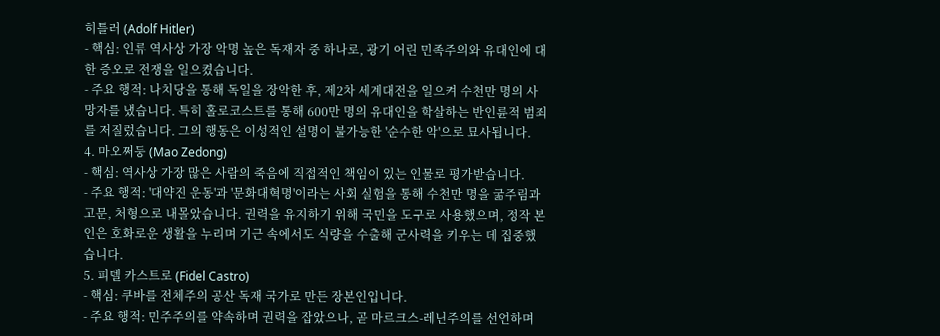히틀러 (Adolf Hitler)
- 핵심: 인류 역사상 가장 악명 높은 독재자 중 하나로, 광기 어린 민족주의와 유대인에 대한 증오로 전쟁을 일으켰습니다.
- 주요 행적: 나치당을 통해 독일을 장악한 후, 제2차 세계대전을 일으켜 수천만 명의 사망자를 냈습니다. 특히 홀로코스트를 통해 600만 명의 유대인을 학살하는 반인륜적 범죄를 저질렀습니다. 그의 행동은 이성적인 설명이 불가능한 '순수한 악'으로 묘사됩니다.
4. 마오쩌둥 (Mao Zedong)
- 핵심: 역사상 가장 많은 사람의 죽음에 직접적인 책임이 있는 인물로 평가받습니다.
- 주요 행적: '대약진 운동'과 '문화대혁명'이라는 사회 실험을 통해 수천만 명을 굶주림과 고문, 처형으로 내몰았습니다. 권력을 유지하기 위해 국민을 도구로 사용했으며, 정작 본인은 호화로운 생활을 누리며 기근 속에서도 식량을 수출해 군사력을 키우는 데 집중했습니다.
5. 피델 카스트로 (Fidel Castro)
- 핵심: 쿠바를 전체주의 공산 독재 국가로 만든 장본인입니다.
- 주요 행적: 민주주의를 약속하며 권력을 잡았으나, 곧 마르크스-레닌주의를 선언하며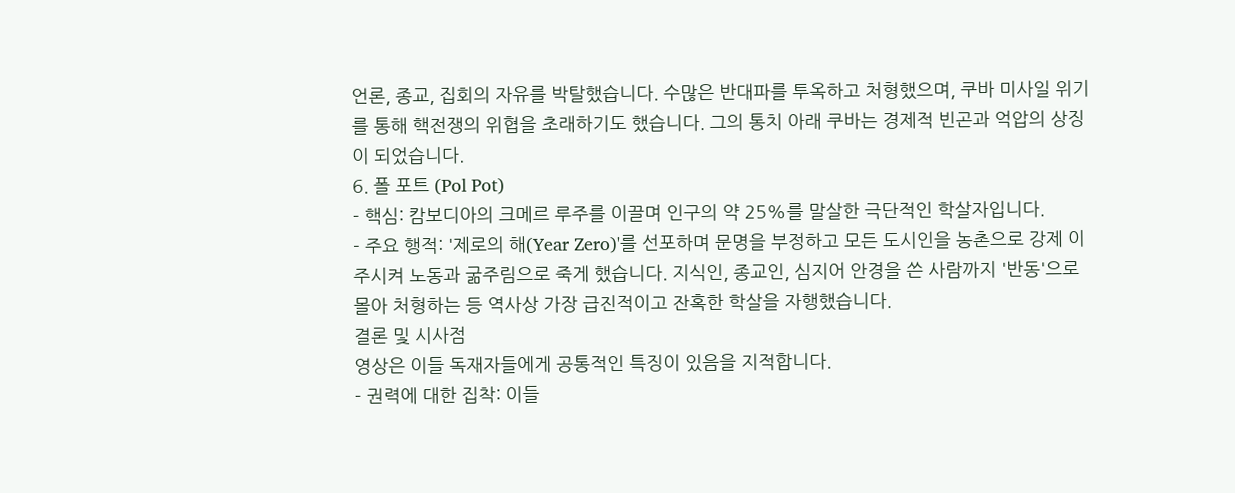언론, 종교, 집회의 자유를 박탈했습니다. 수많은 반대파를 투옥하고 처형했으며, 쿠바 미사일 위기를 통해 핵전쟁의 위협을 초래하기도 했습니다. 그의 통치 아래 쿠바는 경제적 빈곤과 억압의 상징이 되었습니다.
6. 폴 포트 (Pol Pot)
- 핵심: 캄보디아의 크메르 루주를 이끌며 인구의 약 25%를 말살한 극단적인 학살자입니다.
- 주요 행적: '제로의 해(Year Zero)'를 선포하며 문명을 부정하고 모든 도시인을 농촌으로 강제 이주시켜 노동과 굶주림으로 죽게 했습니다. 지식인, 종교인, 심지어 안경을 쓴 사람까지 '반동'으로 몰아 처형하는 등 역사상 가장 급진적이고 잔혹한 학살을 자행했습니다.
결론 및 시사점
영상은 이들 독재자들에게 공통적인 특징이 있음을 지적합니다.
- 권력에 대한 집착: 이들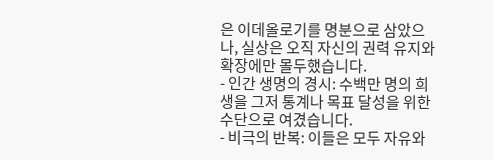은 이데올로기를 명분으로 삼았으나, 실상은 오직 자신의 권력 유지와 확장에만 몰두했습니다.
- 인간 생명의 경시: 수백만 명의 희생을 그저 통계나 목표 달성을 위한 수단으로 여겼습니다.
- 비극의 반복: 이들은 모두 자유와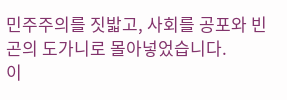민주주의를 짓밟고, 사회를 공포와 빈곤의 도가니로 몰아넣었습니다.
이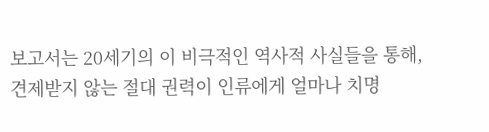보고서는 20세기의 이 비극적인 역사적 사실들을 통해, 견제받지 않는 절대 권력이 인류에게 얼마나 치명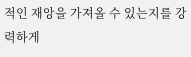적인 재앙을 가져올 수 있는지를 강력하게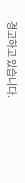경고하고 있습니다.